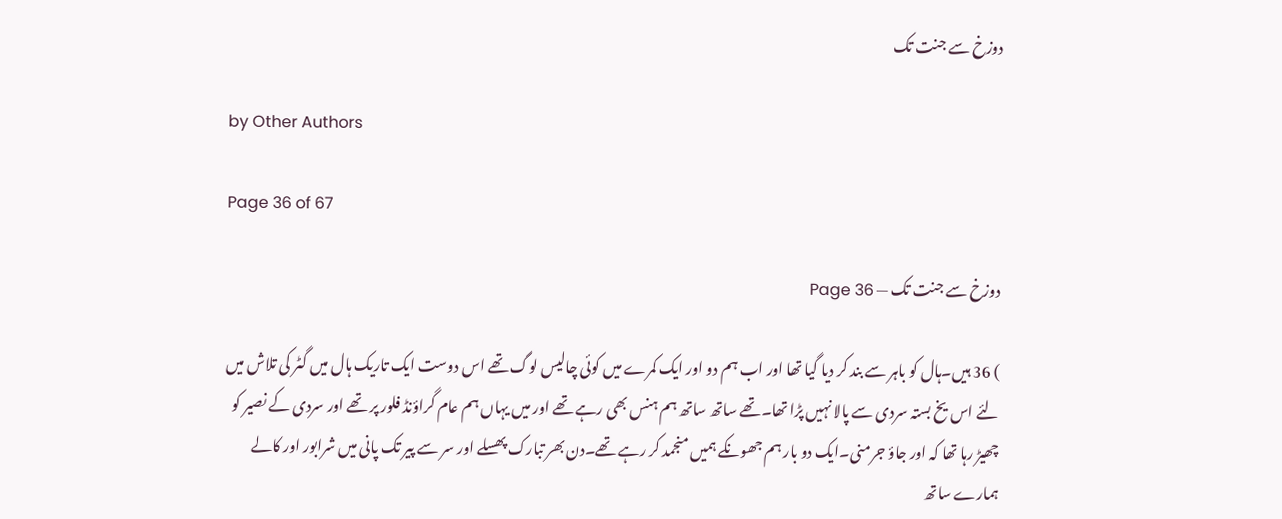دوزخ سے جنت تک

by Other Authors

Page 36 of 67

دوزخ سے جنت تک — Page 36

) 36 ہیں۔ہال کو باہر سے بند کر دیا گیا تھا اور اب ہم دو اور ایک کمرے میں کوئی چالیس لوگ تھے اس دوست ایک تاریک ہال میں گٹر کی تلاش میں لئے اس یخ بستہ سردی سے پالا نہیں پڑا تھا۔تھے ساتھ ساتھ ہم ہنس بھی رہے تھے اور میں یہاں ہم عام گراؤنڈ فلور پر تھے اور سردی کے نصیر کو چھیڑ رہا تھا کہ اور جاؤ جرمنی۔ایک دو بار ہم جھونکے ہمیں منجمد کر رہے تھے۔دن بھر تبارک پھسلے اور سر سے پیر تک پانی میں شرابور اور کالے ہمارے ساتھ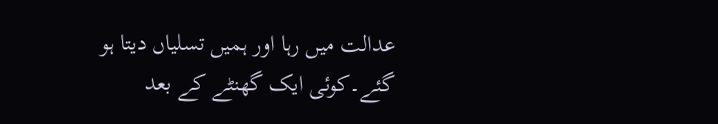عدالت میں رہا اور ہمیں تسلیاں دیتا ہو گئے۔کوئی ایک گھنٹے کے بعد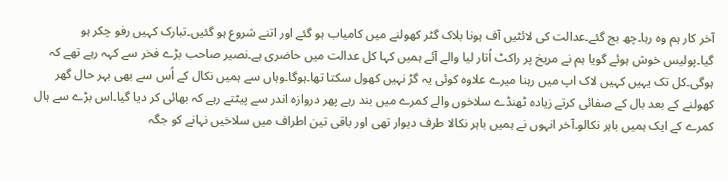آخر کار ہم وہ رہا۔چھ بج گئے۔عدالت کی لائٹیں آف ہونا بلاک گٹر کھولنے میں کامیاب ہو گئے اور اتنے شروع ہو گئیں۔تبارک کہیں رفو چکر ہو گیا۔پولیس خوش ہوئے گویا ہم نے مریخ پر راکٹ اُتار لیا والے آئے ہمیں کہا کل عدالت میں حاضری ہے۔نصیر صاحب بڑے فخر سے کہہ رہے تھے کہ ہوگی۔کل تک یہیں کہیں لاک اپ میں رہنا میرے علاوہ کوئی یہ گڑ نہیں کھول سکتا تھا۔ہوگا۔وہاں سے ہمیں نکال کے اُس سے بھی بہر حال گھر کھولنے کے بعد بال کے صفائی کرتے زیادہ ٹھنڈے سلاخوں والے کمرے میں بند رہے پھر دروازہ اندر سے پیٹتے رہے کہ بھائی کر دیا گیا۔اس بڑے سے ہال کمرے کے ایک ہمیں باہر نکالو۔آخر انہوں نے ہمیں باہر نکالا طرف دیوار تھی اور باقی تین اطراف میں سلاخیں نہانے کو جگہ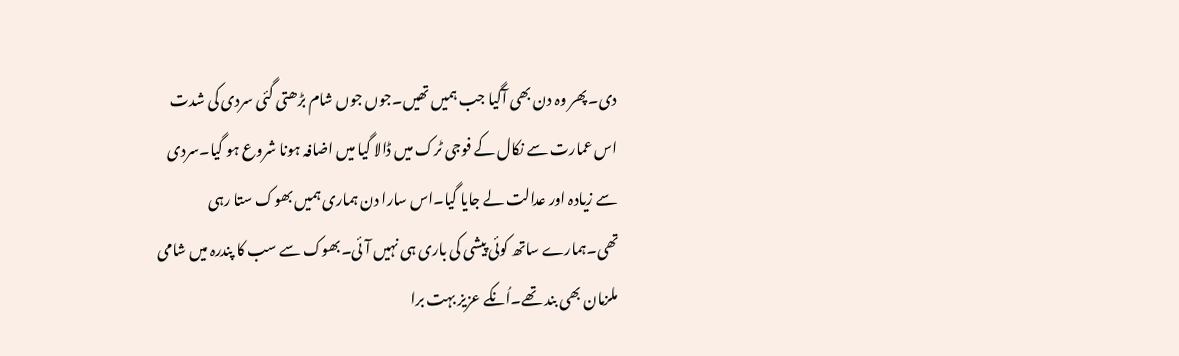دی۔پھر وہ دن بھی آگیا جب ہمیں تھیں۔جوں جوں شام بڑھتی گئی سردی کی شدت اس عمارت سے نکال کے فوجی ٹرک میں ڈالا گیا میں اضافہ ہونا شروع ہو گیا۔سردی سے زیادہ اور عدالت لے جایا گیا۔اس سارا دن ہماری ہمیں بھوک ستا رہی تھی۔ہمارے ساتھ کوئی پیشی کی باری ہی نہیں آئی۔بھوک سے سب کا پندرہ میں شامی ملزمان بھی بند تھے۔اُنکے عزیز بہت برا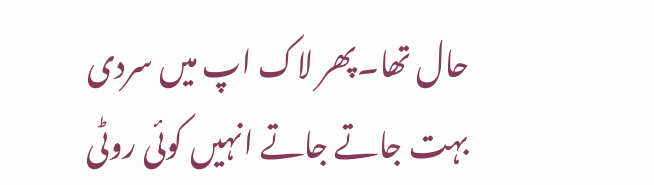حال تھا۔پھر لاک اپ میں سردی بہت جاتے جاتے انہیں کوئی روٹی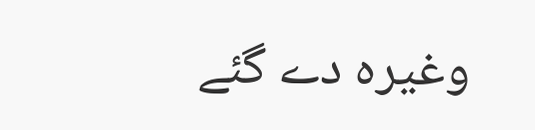وغیرہ دے گئے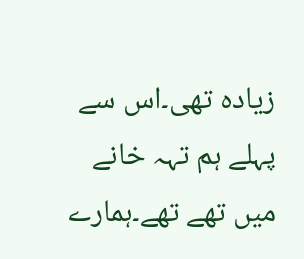زیادہ تھی۔اس سے پہلے ہم تہہ خانے میں تھے تھے۔ہمارے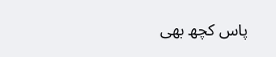پاس کچھ بھی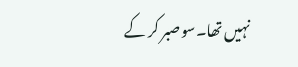نہیں تھا۔سوصبر کر کے